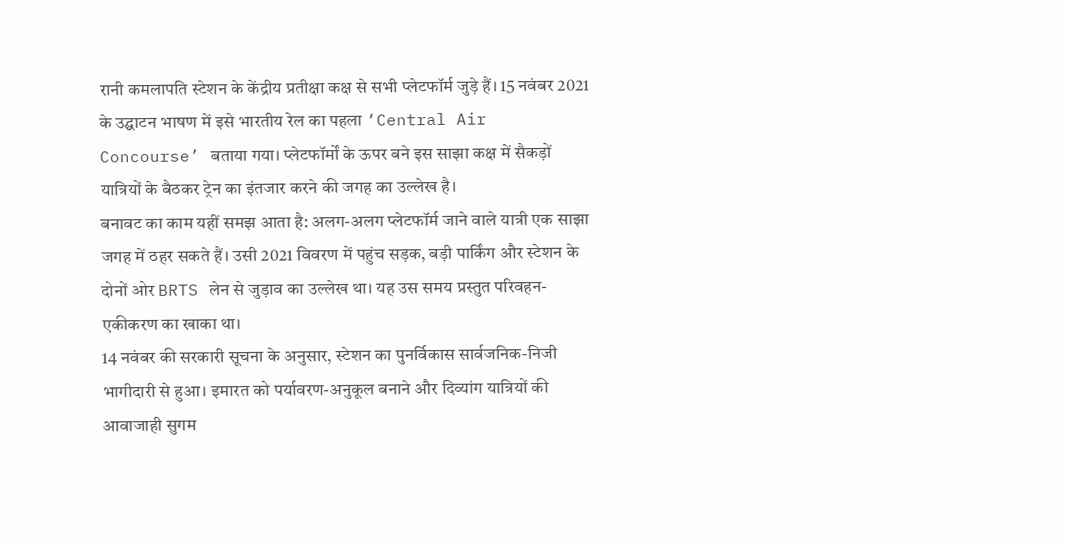रानी कमलापति स्टेशन के केंद्रीय प्रतीक्षा कक्ष से सभी प्लेटफॉर्म जुड़े हैं। 15 नवंबर 2021 के उद्घाटन भाषण में इसे भारतीय रेल का पहला ‘Central Air Concourse’ बताया गया। प्लेटफॉर्मों के ऊपर बने इस साझा कक्ष में सैकड़ों यात्रियों के बैठकर ट्रेन का इंतजार करने की जगह का उल्लेख है।
बनावट का काम यहीं समझ आता है: अलग-अलग प्लेटफॉर्म जाने वाले यात्री एक साझा जगह में ठहर सकते हैं। उसी 2021 विवरण में पहुंच सड़क, बड़ी पार्किंग और स्टेशन के दोनों ओर BRTS लेन से जुड़ाव का उल्लेख था। यह उस समय प्रस्तुत परिवहन-एकीकरण का खाका था।
14 नवंबर की सरकारी सूचना के अनुसार, स्टेशन का पुनर्विकास सार्वजनिक-निजी भागीदारी से हुआ। इमारत को पर्यावरण-अनुकूल बनाने और दिव्यांग यात्रियों की आवाजाही सुगम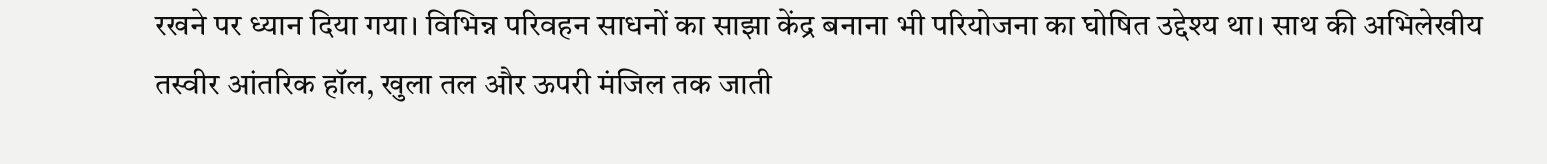रखने पर ध्यान दिया गया। विभिन्न परिवहन साधनों का साझा केंद्र बनाना भी परियोजना का घोषित उद्देश्य था। साथ की अभिलेखीय तस्वीर आंतरिक हॉल, खुला तल और ऊपरी मंजिल तक जाती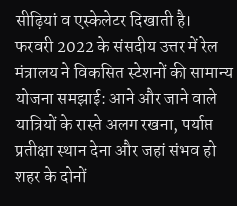सीढ़ियां व एस्केलेटर दिखाती है।
फरवरी 2022 के संसदीय उत्तर में रेल मंत्रालय ने विकसित स्टेशनों की सामान्य योजना समझाई: आने और जाने वाले यात्रियों के रास्ते अलग रखना, पर्याप्त प्रतीक्षा स्थान देना और जहां संभव हो शहर के दोनों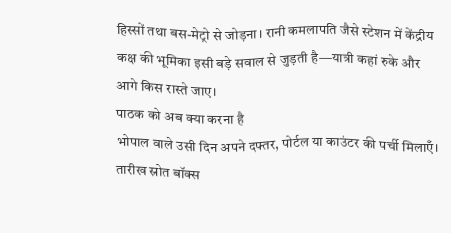हिस्सों तथा बस-मेट्रो से जोड़ना। रानी कमलापति जैसे स्टेशन में केंद्रीय कक्ष की भूमिका इसी बड़े सवाल से जुड़ती है—यात्री कहां रुके और आगे किस रास्ते जाए।
पाठक को अब क्या करना है
भोपाल वाले उसी दिन अपने दफ्तर, पोर्टल या काउंटर की पर्ची मिलाएँ। तारीख स्रोत बॉक्स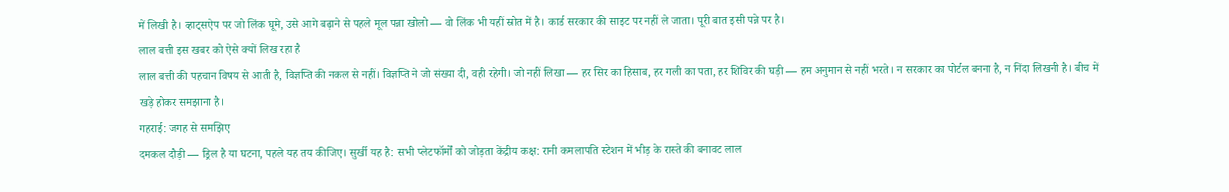में लिखी है। व्हाट्सऐप पर जो लिंक घूमे, उसे आगे बढ़ाने से पहले मूल पन्ना खोलो — वो लिंक भी यहीं स्रोत में है। कार्ड सरकार की साइट पर नहीं ले जाता। पूरी बात इसी पन्ने पर है।
लाल बत्ती इस खबर को ऐसे क्यों लिख रहा है
लाल बत्ती की पहचान विषय से आती है, विज्ञप्ति की नकल से नहीं। विज्ञप्ति ने जो संख्या दी, वही रहेगी। जो नहीं लिखा — हर सिर का हिसाब, हर गली का पता, हर शिविर की घड़ी — हम अनुमान से नहीं भरते। न सरकार का पोर्टल बनना है, न निंदा लिखनी है। बीच में खड़े होकर समझाना है।
गहराई: जगह से समझिए
दमकल दौड़ी — ड्रिल है या घटना, पहले यह तय कीजिए। सुर्खी यह है: सभी प्लेटफॉर्मों को जोड़ता केंद्रीय कक्ष: रानी कमलापति स्टेशन में भीड़ के रास्ते की बनावट लाल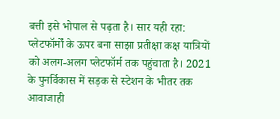बत्ती इसे भोपाल से पढ़ता है। सार यही रहा: प्लेटफॉर्मों के ऊपर बना साझा प्रतीक्षा कक्ष यात्रियों को अलग-अलग प्लेटफॉर्म तक पहुंचाता है। 2021 के पुनर्विकास में सड़क से स्टेशन के भीतर तक आवाजाही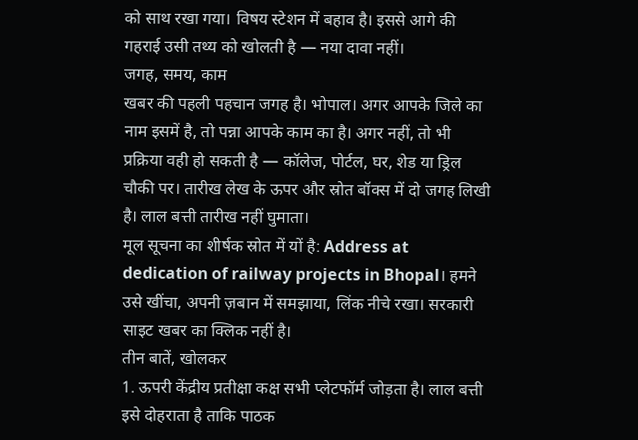को साथ रखा गया। विषय स्टेशन में बहाव है। इससे आगे की गहराई उसी तथ्य को खोलती है — नया दावा नहीं।
जगह, समय, काम
खबर की पहली पहचान जगह है। भोपाल। अगर आपके जिले का नाम इसमें है, तो पन्ना आपके काम का है। अगर नहीं, तो भी प्रक्रिया वही हो सकती है — कॉलेज, पोर्टल, घर, शेड या ड्रिल चौकी पर। तारीख लेख के ऊपर और स्रोत बॉक्स में दो जगह लिखी है। लाल बत्ती तारीख नहीं घुमाता।
मूल सूचना का शीर्षक स्रोत में यों है: Address at dedication of railway projects in Bhopal। हमने उसे खींचा, अपनी ज़बान में समझाया, लिंक नीचे रखा। सरकारी साइट खबर का क्लिक नहीं है।
तीन बातें, खोलकर
1. ऊपरी केंद्रीय प्रतीक्षा कक्ष सभी प्लेटफॉर्म जोड़ता है। लाल बत्ती इसे दोहराता है ताकि पाठक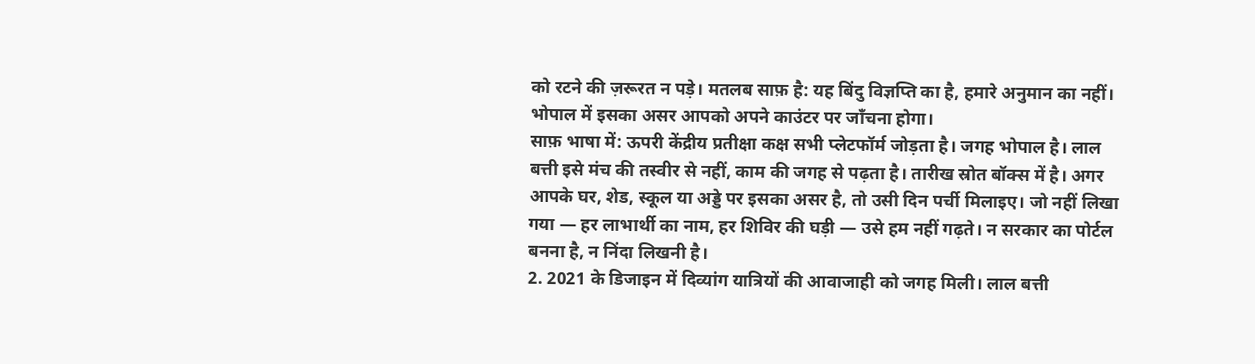को रटने की ज़रूरत न पड़े। मतलब साफ़ है: यह बिंदु विज्ञप्ति का है, हमारे अनुमान का नहीं। भोपाल में इसका असर आपको अपने काउंटर पर जाँचना होगा।
साफ़ भाषा में: ऊपरी केंद्रीय प्रतीक्षा कक्ष सभी प्लेटफॉर्म जोड़ता है। जगह भोपाल है। लाल बत्ती इसे मंच की तस्वीर से नहीं, काम की जगह से पढ़ता है। तारीख स्रोत बॉक्स में है। अगर आपके घर, शेड, स्कूल या अड्डे पर इसका असर है, तो उसी दिन पर्ची मिलाइए। जो नहीं लिखा गया — हर लाभार्थी का नाम, हर शिविर की घड़ी — उसे हम नहीं गढ़ते। न सरकार का पोर्टल बनना है, न निंदा लिखनी है।
2. 2021 के डिजाइन में दिव्यांग यात्रियों की आवाजाही को जगह मिली। लाल बत्ती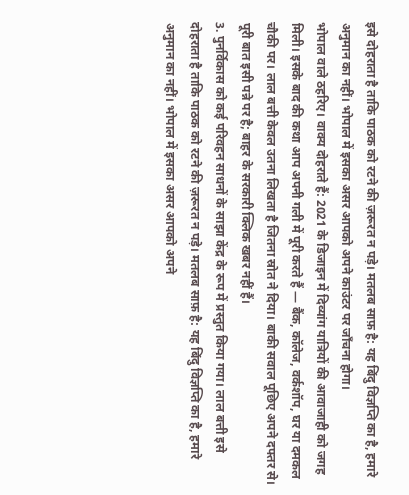इसे दोहराता है ताकि पाठक को रटने की ज़रूरत न पड़े। मतलब साफ़ है: यह बिंदु विज्ञप्ति का है, हमारे अनुमान का नहीं। भोपाल में इसका असर आपको अपने काउंटर पर जाँचना होगा।
भोपाल वाले ठहरिए। वाक्य दोहराते हैं: 2021 के डिजाइन में दिव्यांग यात्रियों की आवाजाही को जगह मिली। इसके बाद की कथा आप अपनी गली में पूरी करते हैं — बैंक, कॉलेज, वर्कशॉप, घर या दमकल चौकी पर। लाल बत्ती केवल उतना लिखता है जितना स्रोत ने दिया। बाकी सवाल पूछिए अपने दफ्तर से। पूरी बात इसी पन्ने पर है; बाहर के सरकारी क्लिक खबर नहीं हैं।
3. पुनर्विकास को कई परिवहन साधनों के साझा केंद्र के रूप में प्रस्तुत किया गया। लाल बत्ती इसे दोहराता है ताकि पाठक को रटने की ज़रूरत न पड़े। मतलब साफ़ है: यह बिंदु विज्ञप्ति का है, हमारे अनुमान का नहीं। भोपाल में इसका असर आपको अपने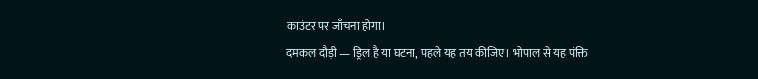काउंटर पर जाँचना होगा।
दमकल दौड़ी — ड्रिल है या घटना, पहले यह तय कीजिए। भोपाल से यह पंक्ति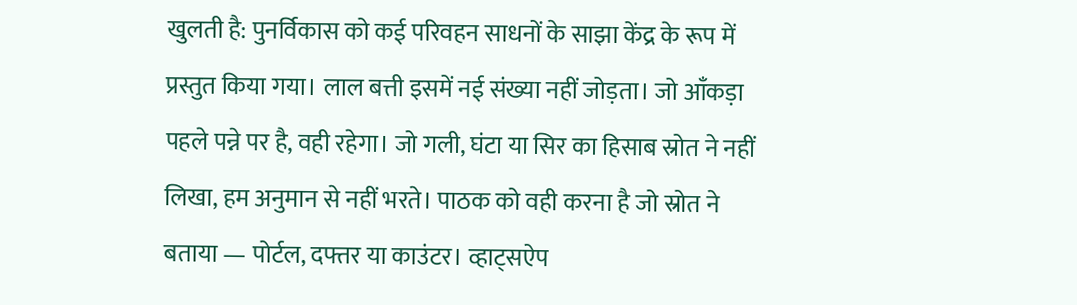खुलती है: पुनर्विकास को कई परिवहन साधनों के साझा केंद्र के रूप में प्रस्तुत किया गया। लाल बत्ती इसमें नई संख्या नहीं जोड़ता। जो आँकड़ा पहले पन्ने पर है, वही रहेगा। जो गली, घंटा या सिर का हिसाब स्रोत ने नहीं लिखा, हम अनुमान से नहीं भरते। पाठक को वही करना है जो स्रोत ने बताया — पोर्टल, दफ्तर या काउंटर। व्हाट्सऐप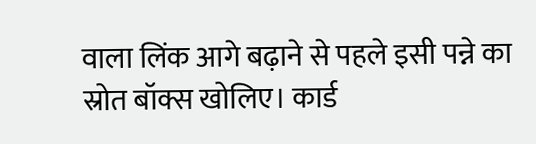वाला लिंक आगे बढ़ाने से पहले इसी पन्ने का स्रोत बॉक्स खोलिए। कार्ड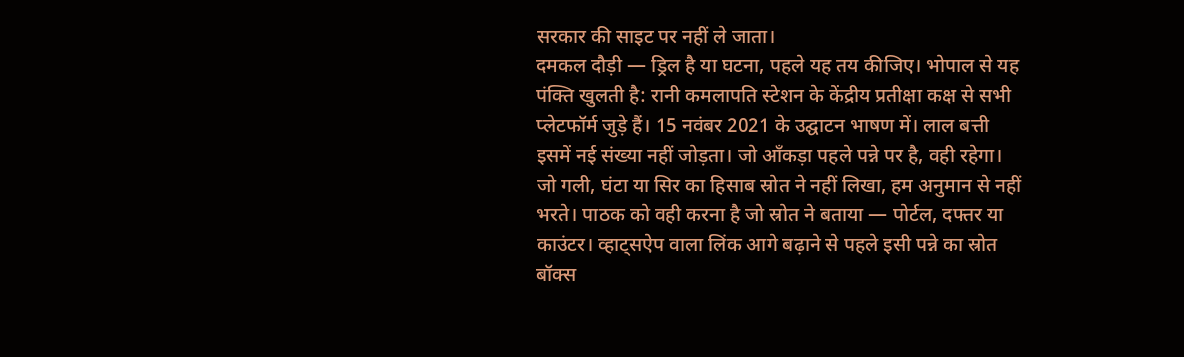सरकार की साइट पर नहीं ले जाता।
दमकल दौड़ी — ड्रिल है या घटना, पहले यह तय कीजिए। भोपाल से यह पंक्ति खुलती है: रानी कमलापति स्टेशन के केंद्रीय प्रतीक्षा कक्ष से सभी प्लेटफॉर्म जुड़े हैं। 15 नवंबर 2021 के उद्घाटन भाषण में। लाल बत्ती इसमें नई संख्या नहीं जोड़ता। जो आँकड़ा पहले पन्ने पर है, वही रहेगा। जो गली, घंटा या सिर का हिसाब स्रोत ने नहीं लिखा, हम अनुमान से नहीं भरते। पाठक को वही करना है जो स्रोत ने बताया — पोर्टल, दफ्तर या काउंटर। व्हाट्सऐप वाला लिंक आगे बढ़ाने से पहले इसी पन्ने का स्रोत बॉक्स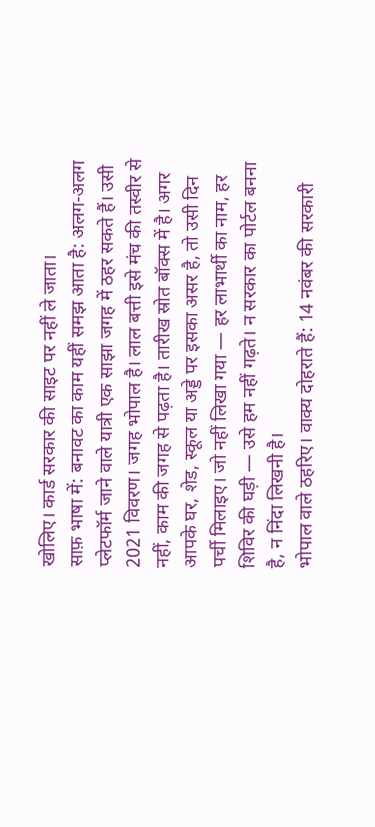खोलिए। कार्ड सरकार की साइट पर नहीं ले जाता।
साफ़ भाषा में: बनावट का काम यहीं समझ आता है: अलग-अलग प्लेटफॉर्म जाने वाले यात्री एक साझा जगह में ठहर सकते हैं। उसी 2021 विवरण। जगह भोपाल है। लाल बत्ती इसे मंच की तस्वीर से नहीं, काम की जगह से पढ़ता है। तारीख स्रोत बॉक्स में है। अगर आपके घर, शेड, स्कूल या अड्डे पर इसका असर है, तो उसी दिन पर्ची मिलाइए। जो नहीं लिखा गया — हर लाभार्थी का नाम, हर शिविर की घड़ी — उसे हम नहीं गढ़ते। न सरकार का पोर्टल बनना है, न निंदा लिखनी है।
भोपाल वाले ठहरिए। वाक्य दोहराते हैं: 14 नवंबर की सरकारी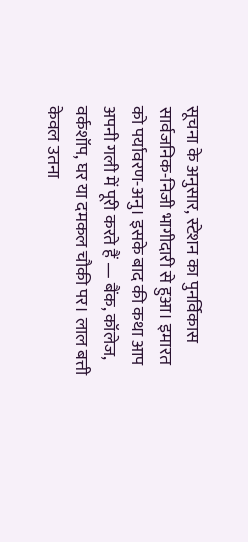सूचना के अनुसार, स्टेशन का पुनर्विकास सार्वजनिक-निजी भागीदारी से हुआ। इमारत को पर्यावरण-अनु। इसके बाद की कथा आप अपनी गली में पूरी करते हैं — बैंक, कॉलेज, वर्कशॉप, घर या दमकल चौकी पर। लाल बत्ती केवल उतना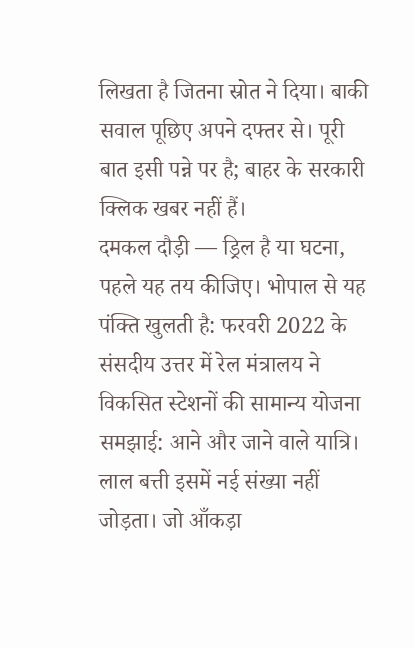लिखता है जितना स्रोत ने दिया। बाकी सवाल पूछिए अपने दफ्तर से। पूरी बात इसी पन्ने पर है; बाहर के सरकारी क्लिक खबर नहीं हैं।
दमकल दौड़ी — ड्रिल है या घटना, पहले यह तय कीजिए। भोपाल से यह पंक्ति खुलती है: फरवरी 2022 के संसदीय उत्तर में रेल मंत्रालय ने विकसित स्टेशनों की सामान्य योजना समझाई: आने और जाने वाले यात्रि। लाल बत्ती इसमें नई संख्या नहीं जोड़ता। जो आँकड़ा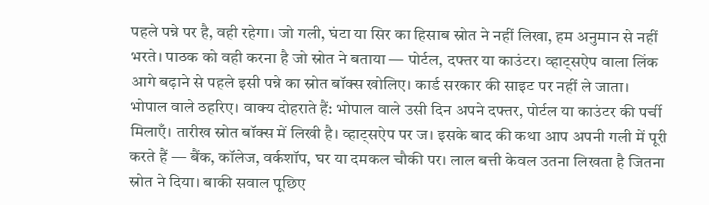पहले पन्ने पर है, वही रहेगा। जो गली, घंटा या सिर का हिसाब स्रोत ने नहीं लिखा, हम अनुमान से नहीं भरते। पाठक को वही करना है जो स्रोत ने बताया — पोर्टल, दफ्तर या काउंटर। व्हाट्सऐप वाला लिंक आगे बढ़ाने से पहले इसी पन्ने का स्रोत बॉक्स खोलिए। कार्ड सरकार की साइट पर नहीं ले जाता।
भोपाल वाले ठहरिए। वाक्य दोहराते हैं: भोपाल वाले उसी दिन अपने दफ्तर, पोर्टल या काउंटर की पर्ची मिलाएँ। तारीख स्रोत बॉक्स में लिखी है। व्हाट्सऐप पर ज। इसके बाद की कथा आप अपनी गली में पूरी करते हैं — बैंक, कॉलेज, वर्कशॉप, घर या दमकल चौकी पर। लाल बत्ती केवल उतना लिखता है जितना स्रोत ने दिया। बाकी सवाल पूछिए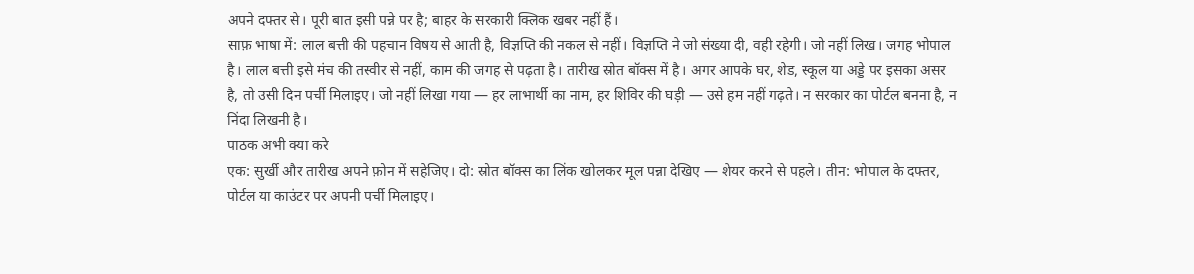अपने दफ्तर से। पूरी बात इसी पन्ने पर है; बाहर के सरकारी क्लिक खबर नहीं हैं।
साफ़ भाषा में: लाल बत्ती की पहचान विषय से आती है, विज्ञप्ति की नकल से नहीं। विज्ञप्ति ने जो संख्या दी, वही रहेगी। जो नहीं लिख। जगह भोपाल है। लाल बत्ती इसे मंच की तस्वीर से नहीं, काम की जगह से पढ़ता है। तारीख स्रोत बॉक्स में है। अगर आपके घर, शेड, स्कूल या अड्डे पर इसका असर है, तो उसी दिन पर्ची मिलाइए। जो नहीं लिखा गया — हर लाभार्थी का नाम, हर शिविर की घड़ी — उसे हम नहीं गढ़ते। न सरकार का पोर्टल बनना है, न निंदा लिखनी है।
पाठक अभी क्या करे
एक: सुर्खी और तारीख अपने फ़ोन में सहेजिए। दो: स्रोत बॉक्स का लिंक खोलकर मूल पन्ना देखिए — शेयर करने से पहले। तीन: भोपाल के दफ्तर, पोर्टल या काउंटर पर अपनी पर्ची मिलाइए।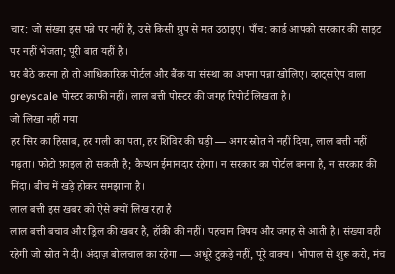चार: जो संख्या इस पन्ने पर नहीं है, उसे किसी ग्रुप से मत उठाइए। पाँच: कार्ड आपको सरकार की साइट पर नहीं भेजता; पूरी बात यहीं है।
घर बैठे करना हो तो आधिकारिक पोर्टल और बैंक या संस्था का अपना पन्ना खोलिए। व्हाट्सऐप वाला greyscale पोस्टर काफी नहीं। लाल बत्ती पोस्टर की जगह रिपोर्ट लिखता है।
जो लिखा नहीं गया
हर सिर का हिसाब, हर गली का पता, हर शिविर की घड़ी — अगर स्रोत ने नहीं दिया, लाल बत्ती नहीं गढ़ता। फोटो फ़ाइल हो सकती है; कैप्शन ईमानदार रहेगा। न सरकार का पोर्टल बनना है, न सरकार की निंदा। बीच में खड़े होकर समझाना है।
लाल बत्ती इस खबर को ऐसे क्यों लिख रहा है
लाल बत्ती बचाव और ड्रिल की खबर है, हॉकी की नहीं। पहचान विषय और जगह से आती है। संख्या वही रहेगी जो स्रोत ने दी। अंदाज़ बोलचाल का रहेगा — अधूरे टुकड़े नहीं, पूरे वाक्य। भोपाल से शुरू करो, मंच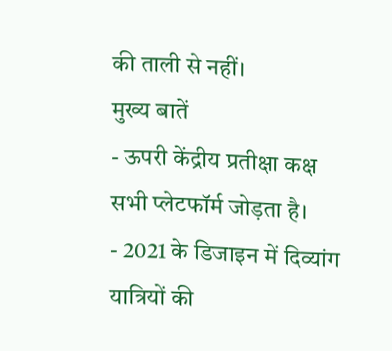की ताली से नहीं।
मुख्य बातें
- ऊपरी केंद्रीय प्रतीक्षा कक्ष सभी प्लेटफॉर्म जोड़ता है।
- 2021 के डिजाइन में दिव्यांग यात्रियों की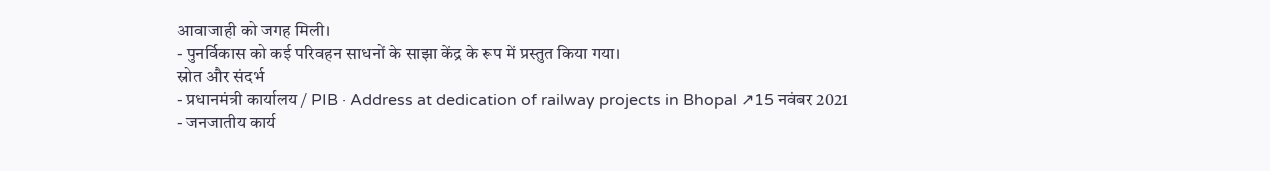आवाजाही को जगह मिली।
- पुनर्विकास को कई परिवहन साधनों के साझा केंद्र के रूप में प्रस्तुत किया गया।
स्रोत और संदर्भ
- प्रधानमंत्री कार्यालय / PIB · Address at dedication of railway projects in Bhopal ↗15 नवंबर 2021
- जनजातीय कार्य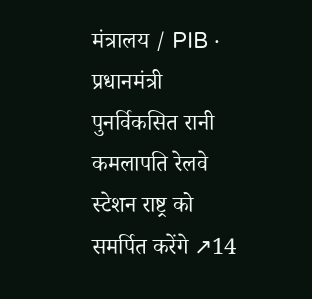मंत्रालय / PIB · प्रधानमंत्री पुनर्विकसित रानी कमलापति रेलवे स्टेशन राष्ट्र को समर्पित करेंगे ↗14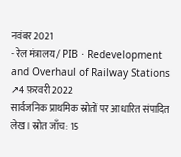नवंबर 2021
- रेल मंत्रालय / PIB · Redevelopment and Overhaul of Railway Stations ↗4 फ़रवरी 2022
सार्वजनिक प्राथमिक स्रोतों पर आधारित संपादित लेख। स्रोत जाँच: 15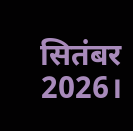सितंबर 2026।